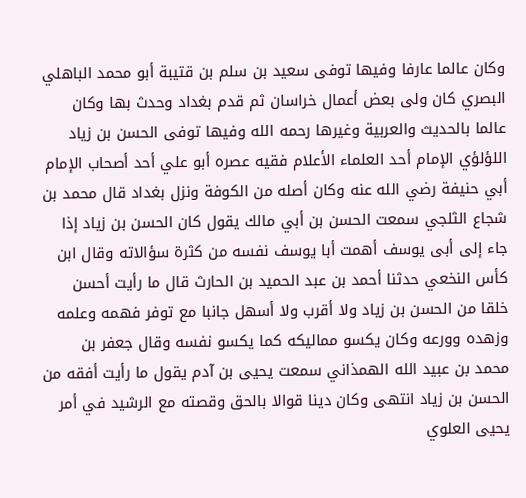وكان عالما عارفا وفيها توفى سعيد بن سلم بن قتيبة أبو محمد الباهلي البصري كان ولى بعض أعمال خراسان ثم قدم بغداد وحدث بها وكان عالما بالحديث والعربية وغيرها رحمه الله وفيها توفى الحسن بن زياد اللؤلؤي الإمام أحد العلماء الأعلام فقيه عصره أبو علي أحد أصحاب الإمام أبي حنيفة رضي الله عنه وكان أصله من الكوفة ونزل بغداد قال محمد بن شجاع الثلجي سمعت الحسن بن أبي مالك يقول كان الحسن بن زياد إذا جاء إلى أبى يوسف أهمت أبا يوسف نفسه من كثرة سؤالاته وقال ابن كأس النخعي حدثنا أحمد بن عبد الحميد بن الحارث قال ما رأيت أحسن خلقا من الحسن بن زياد ولا أقرب ولا أسهل جانبا مع توفر فهمه وعلمه وزهده وورعه وكان يكسو مماليكه كما يكسو نفسه وقال جعفر بن محمد بن عبيد الله الهمذاني سمعت يحيى بن آدم يقول ما رأيت أفقه من الحسن بن زياد انتهى وكان دينا قوالا بالحق وقصته مع الرشيد في أمر يحيى العلوي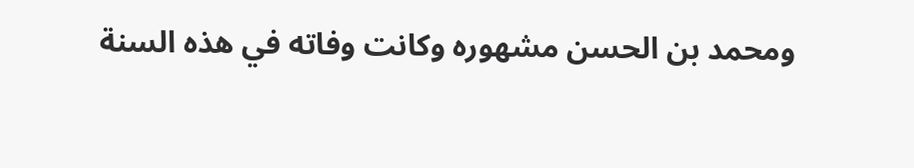ومحمد بن الحسن مشهوره وكانت وفاته في هذه السنة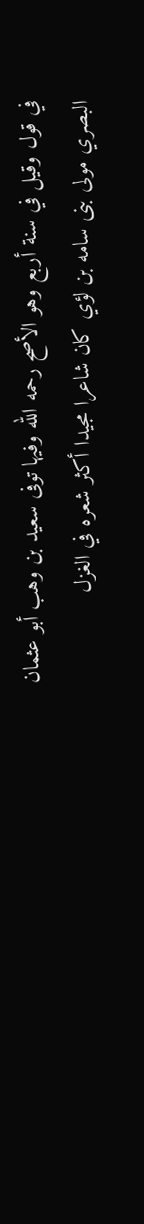في قول وقيل في سنة أربع وهو الأصح رحمه الله وفيها توفى سعيد بن وهب أبو عثمان البصري مولى بنى سامه بن لؤي كان شاعرا مجيدا أكثر شعره في الغزل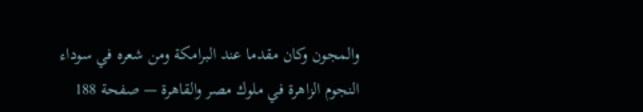والمجون وكان مقدما عند البرامكة ومن شعره في سوداء
النجوم الزاهرة في ملوك مصر والقاهرة — صفحة 188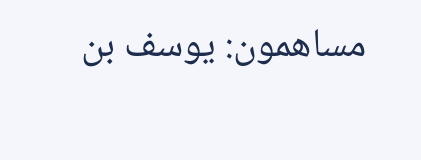مساهمون: يوسف بن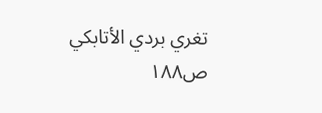تغري بردي الأتابكي
ص١٨٨